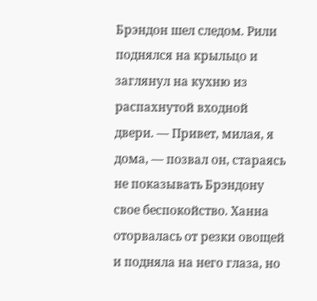Брэндон шел следом. Рили поднялся на крыльцо и заглянул на кухню из распахнутой входной двери. — Привет, милая, я дома, — позвал он, стараясь не показывать Брэндону свое беспокойство. Ханна оторвалась от резки овощей и подняла на него глаза, но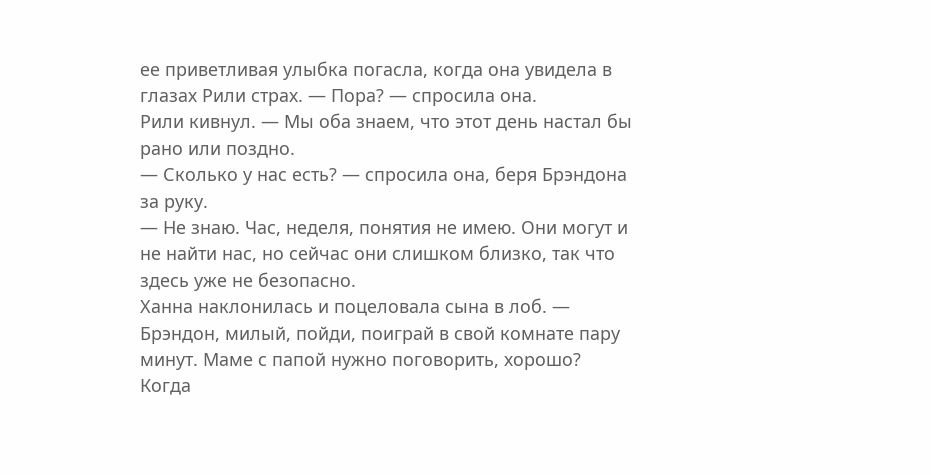ее приветливая улыбка погасла, когда она увидела в глазах Рили страх. — Пора? — спросила она.
Рили кивнул. — Мы оба знаем, что этот день настал бы рано или поздно.
— Сколько у нас есть? — спросила она, беря Брэндона за руку.
— Не знаю. Час, неделя, понятия не имею. Они могут и не найти нас, но сейчас они слишком близко, так что здесь уже не безопасно.
Ханна наклонилась и поцеловала сына в лоб. — Брэндон, милый, пойди, поиграй в свой комнате пару минут. Маме с папой нужно поговорить, хорошо?
Когда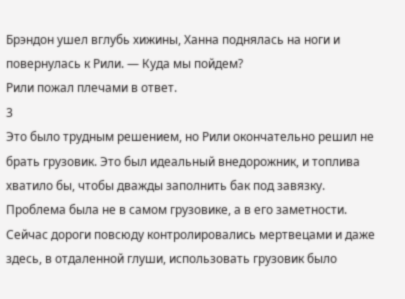Брэндон ушел вглубь хижины, Ханна поднялась на ноги и повернулась к Рили. — Куда мы пойдем?
Рили пожал плечами в ответ.
3
Это было трудным решением, но Рили окончательно решил не брать грузовик. Это был идеальный внедорожник, и топлива хватило бы, чтобы дважды заполнить бак под завязку. Проблема была не в самом грузовике, а в его заметности. Сейчас дороги повсюду контролировались мертвецами и даже здесь, в отдаленной глуши, использовать грузовик было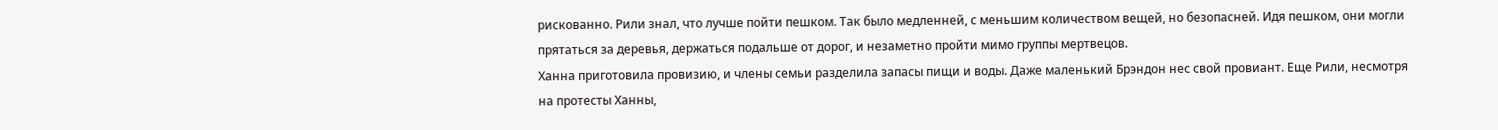рискованно. Рили знал, что лучше пойти пешком. Так было медленней, с меньшим количеством вещей, но безопасней. Идя пешком, они могли прятаться за деревья, держаться подальше от дорог, и незаметно пройти мимо группы мертвецов.
Ханна приготовила провизию, и члены семьи разделила запасы пищи и воды. Даже маленький Брэндон нес свой провиант. Еще Рили, несмотря на протесты Ханны,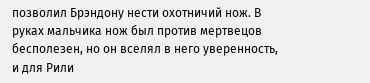позволил Брэндону нести охотничий нож. В руках мальчика нож был против мертвецов бесполезен, но он вселял в него уверенность, и для Рили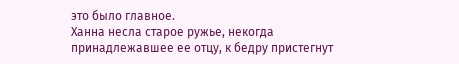это было главное.
Ханна несла старое ружье, некогда принадлежавшее ее отцу, к бедру пристегнут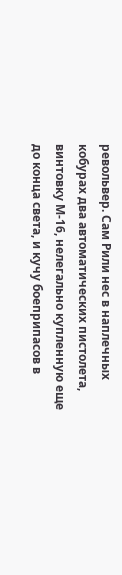револьвер. Сам Рили нес в наплечных кобурах два автоматических пистолета, винтовку М-16, нелегально купленную еще до конца света, и кучу боеприпасов в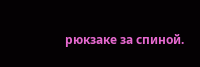рюкзаке за спиной.